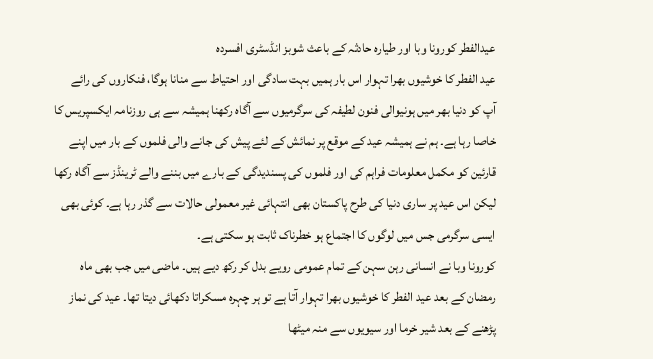عیدالفطر کورونا وبا اور طیارہ حادثہ کے باعث شوبز انڈسٹری افسردہ
عید الفطر کا خوشیوں بھرا تہوار اس بار ہمیں بہت سادگی اور احتیاط سے منانا ہوگا، فنکاروں کی رائے
آپ کو دنیا بھر میں ہونیوالی فنون لطیفہ کی سرگرمیوں سے آگاہ رکھنا ہمیشہ سے ہی روزنامہ ایکسپریس کا خاصا رہا ہے۔ ہم نے ہمیشہ عید کے موقع پر نمائش کے لئے پیش کی جانے والی فلموں کے بار میں اپنے قارئین کو مکمل معلومات فراہم کی اور فلموں کی پسندیدگی کے بارے میں بننے والے ٹرینڈز سے آگاہ رکھا لیکن اس عید پر ساری دنیا کی طرح پاکستان بھی انتہائی غیر معمولی حالات سے گذر رہا ہے۔ کوئی بھی ایسی سرگرمی جس میں لوگوں کا اجتماع ہو خطرناک ثابت ہو سکتی ہے۔
کورونا وبا نے انسانی رہن سہن کے تمام عمومی رویے بدل کر رکھ دیے ہیں۔ ماضی میں جب بھی ماہ رمضان کے بعد عید الفطر کا خوشیوں بھرا تہوار آتا ہے تو ہر چہرہ مسکراتا دکھائی دیتا تھا۔ عید کی نماز پڑھنے کے بعد شیر خرما اور سیویوں سے منہ میٹھا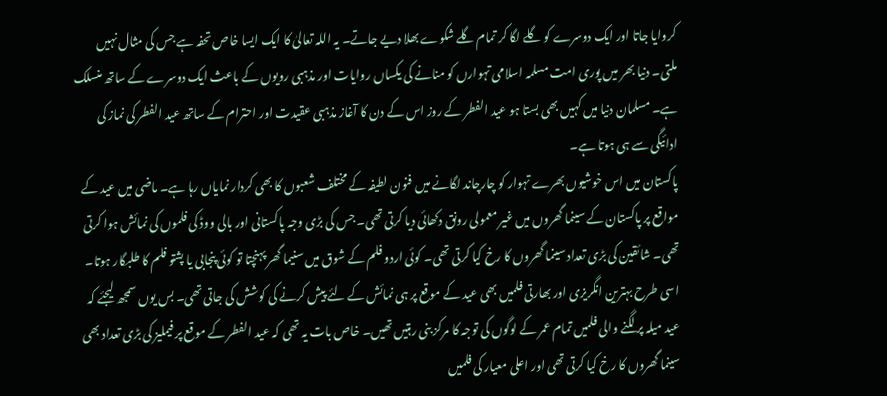کروایا جاتا اور ایک دوسرے کو گلے لگا کر تمام گلے شکوے بھلا دیے جاتے۔ یہ اللہ تعالیٰ کا ایک ایسا خاص تحفہ ہے جس کی مثال نہیں ملتی۔ دنیا بھر میں پوری امت مسلمہ اسلامی تہوارں کو منانے کی یکساں روایات اور مذہبی رویوں کے باعث ایک دوسرے کے ساتھ منسلک ہے۔ مسلمان دنیا میں کہیں بھی بستا ہو عید الفطر کے روز اس کے دن کا آغاز مذہبی عقیدت اور احترام کے ساتھ عید الفطر کی نماز کی ادائیگی سے ہی ہوتا ہے۔
پاکستان میں اس خوشیوں بھرے تہوار کو چارچاند لگانے میں فنون لطیفہ کے مختلف شعبوں کا بھی کردار نمایاں رہا ہے۔ ماضی میں عید کے مواقع پر پاکستان کے سینما گھروں میں غیر معمولی رونق دکھائی دیا کرتی تھی۔ جس کی بڑی وجہ پاکستانی اور بالی ووڈ کی فلموں کی نمائش ہوا کرتی تھی۔ شائقین کی بڑی تعداد سینما گھروں کا رخ کیا کرتی تھی۔ کوئی اردو فلم کے شوق میں سنیما گھر پہنچتا تو کوئی پنجابی یا پشتو فلم کا طلبگار ہوتا۔ اسی طرح بہترین انگریزی اور بھارتی فلمیں بھی عید کے موقع پر ہی نمائش کے لئے پیش کرنے کی کوشش کی جاتی تھی۔ بس یوں سمجھ لیجئے کہ عید میلہ پر لگنے والی فلمیں تمام عمر کے لوگوں کی توجہ کا مرکز بنی رہتیں تھیں۔ خاص بات یہ تھی کہ عید الفطر کے موقع پر فیملیز کی بڑی تعداد بھی سینما گھروں کا رخ کیا کرتی تھی اور اعلی معیار کی فلمیں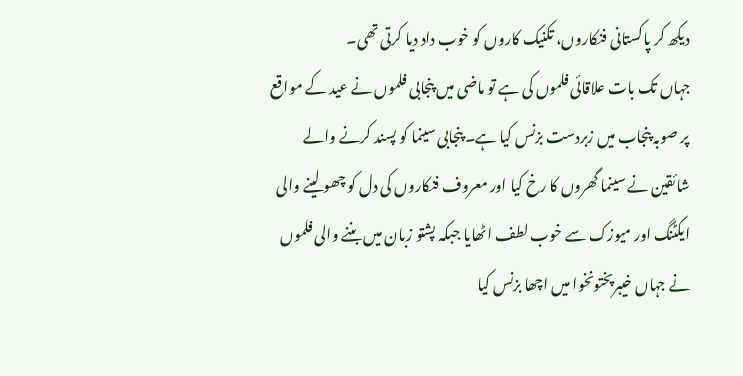دیکھ کر پاکستانی فنکاروں، تکنیک کاروں کو خوب داد دیا کرتی تھی۔
جہاں تک بات علاقائی فلموں کی ہے تو ماضی میں پنجابی فلموں نے عید کے مواقع پر صوبہ پنجاب میں زبردست بزنس کیا ہے۔ پنجابی سینما کو پسند کرنے والے شائقین نے سینما گھروں کا رخ کیا اور معروف فنکاروں کی دل کو چھو لینے والی ایکٹنگ اور میوزک سے خوب لطف اٹھایا جبکہ پشتو زبان میں بننے والی فلموں نے جہاں خیبرپختونخوا میں اچھا بزنس کیا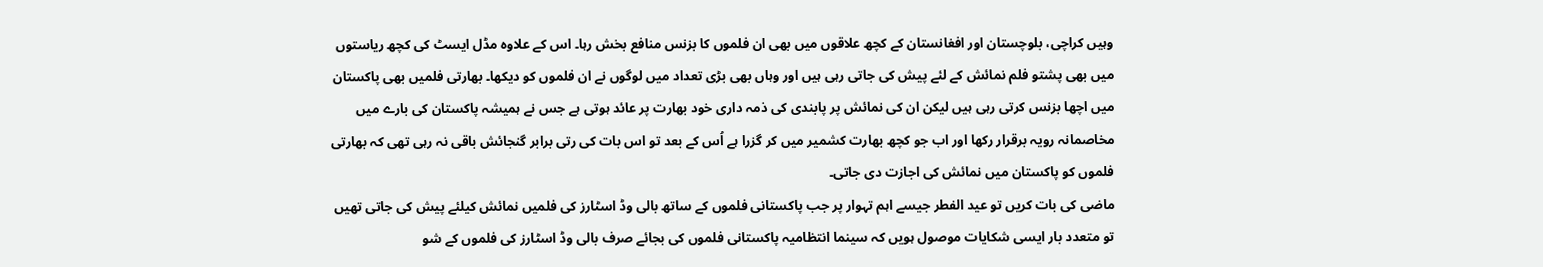وہیں کراچی، بلوچستان اور افغانستان کے کچھ علاقوں میں بھی ان فلموں کا بزنس منافع بخش رہا۔ اس کے علاوہ مڈل ایسٹ کی کچھ ریاستوں میں بھی پشتو فلم نمائش کے لئے پیش کی جاتی رہی ہیں اور وہاں بھی بڑی تعداد میں لوگوں نے ان فلموں کو دیکھا۔ بھارتی فلمیں بھی پاکستان میں اچھا بزنس کرتی رہی ہیں لیکن ان کی نمائش پر پابندی کی ذمہ داری خود بھارت پر عائد ہوتی ہے جس نے ہمیشہ پاکستان کی بارے میں مخاصمانہ رویہ برقرار رکھا اور اب جو کچھ بھارت کشمیر میں کر گزرا ہے اُس کے بعد تو اس بات کی رتی برابر گنجائش باقی نہ رہی تھی کہ بھارتی فلموں کو پاکستان میں نمائش کی اجازت دی جاتی۔
ماضی کی بات کریں تو عید الفطر جیسے اہم تہوار پر جب پاکستانی فلموں کے ساتھ بالی وڈ اسٹارز کی فلمیں نمائش کیلئے پیش کی جاتی تھیں تو متعدد بار ایسی شکایات موصول ہویں کہ سینما انتظامیہ پاکستانی فلموں کی بجائے صرف بالی وڈ اسٹارز کی فلموں کے شو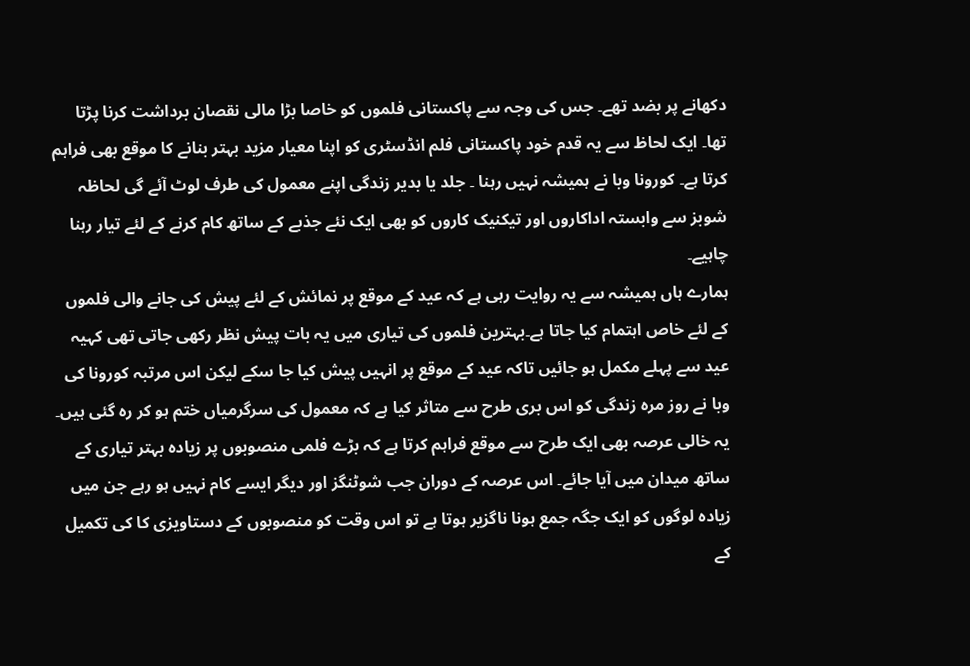دکھانے پر بضد تھے۔ جس کی وجہ سے پاکستانی فلموں کو خاصا بڑا مالی نقصان برداشت کرنا پڑتا تھا۔ ایک لحاظ سے یہ قدم خود پاکستانی فلم انڈسٹری کو اپنا معیار مزید بہتر بنانے کا موقع بھی فراہم کرتا ہے۔ کورونا وبا نے ہمیشہ نہیں رہنا ۔ جلد یا بدیر زندگی اپنے معمول کی طرف لوٹ آئے گی لحاظہ شوبز سے وابستہ اداکاروں اور تیکنیک کاروں کو بھی ایک نئے جذبے کے ساتھ کام کرنے کے لئے تیار رہنا چاہیے۔
ہمارے ہاں ہمیشہ سے یہ روایت رہی ہے کہ عید کے موقع پر نمائش کے لئے پیش کی جانے والی فلموں کے لئے خاص اہتمام کیا جاتا ہے۔بہترین فلموں کی تیاری میں یہ بات پیش نظر رکھی جاتی تھی کہیہ عید سے پہلے مکمل ہو جائیں تاکہ عید کے موقع پر انہیں پیش کیا جا سکے لیکن اس مرتبہ کورونا کی وبا نے روز مرہ زندگی کو اس بری طرح سے متاثر کیا ہے کہ معمول کی سرگرمیاں ختم ہو کر رہ گئی ہیں۔
یہ خالی عرصہ بھی ایک طرح سے موقع فراہم کرتا ہے کہ بڑے فلمی منصوبوں پر زیادہ بہتر تیاری کے ساتھ میدان میں آیا جائے۔ اس عرصہ کے دوران جب شوٹنگز اور دیگر ایسے کام نہیں ہو رہے جن میں زیادہ لوگوں کو ایک جگہ جمع ہونا ناگزیر ہوتا ہے تو اس وقت کو منصوبوں کے دستاویزی کا کی تکمیل کے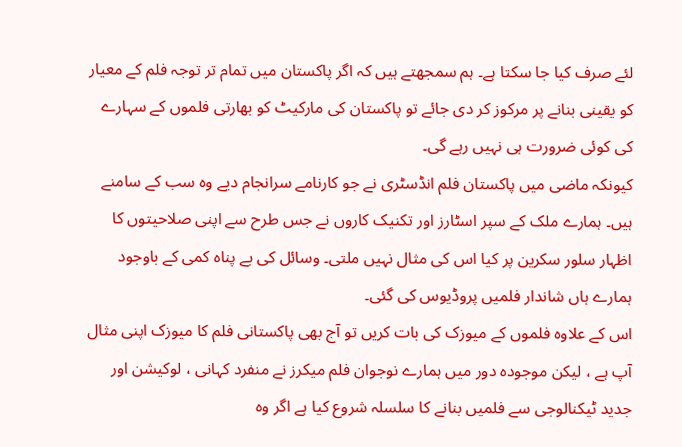لئے صرف کیا جا سکتا ہے۔ ہم سمجھتے ہیں کہ اگر پاکستان میں تمام تر توجہ فلم کے معیار کو یقینی بنانے پر مرکوز کر دی جائے تو پاکستان کی مارکیٹ کو بھارتی فلموں کے سہارے کی کوئی ضرورت ہی نہیں رہے گی۔
کیونکہ ماضی میں پاکستان فلم انڈسٹری نے جو کارنامے سرانجام دیے وہ سب کے سامنے ہیں۔ ہمارے ملک کے سپر اسٹارز اور تکنیک کاروں نے جس طرح سے اپنی صلاحیتوں کا اظہار سلور سکرین پر کیا اس کی مثال نہیں ملتی۔ وسائل کی بے پناہ کمی کے باوجود ہمارے ہاں شاندار فلمیں پروڈیوس کی گئی۔
اس کے علاوہ فلموں کے میوزک کی بات کریں تو آج بھی پاکستانی فلم کا میوزک اپنی مثال آپ ہے ، لیکن موجودہ دور میں ہمارے نوجوان فلم میکرز نے منفرد کہانی ، لوکیشن اور جدید ٹیکنالوجی سے فلمیں بنانے کا سلسلہ شروع کیا ہے اگر وہ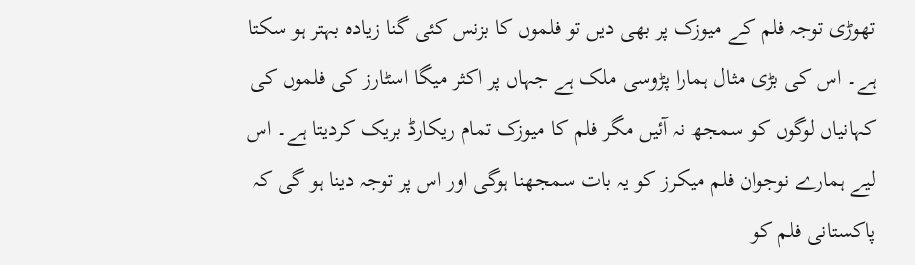تھوڑی توجہ فلم کے میوزک پر بھی دیں تو فلموں کا بزنس کئی گنا زیادہ بہتر ہو سکتا ہے۔ اس کی بڑی مثال ہمارا پڑوسی ملک ہے جہاں پر اکثر میگا اسٹارز کی فلموں کی کہانیاں لوگوں کو سمجھ نہ آئیں مگر فلم کا میوزک تمام ریکارڈ بریک کردیتا ہے۔ اس لیے ہمارے نوجوان فلم میکرز کو یہ بات سمجھنا ہوگی اور اس پر توجہ دینا ہو گی کہ پاکستانی فلم کو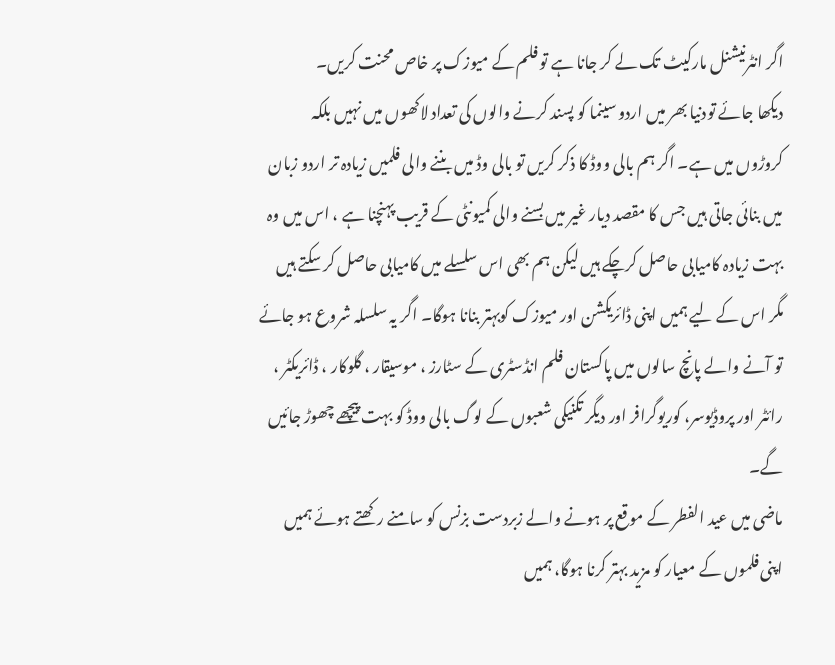اگر انٹرنیشنل مارکیٹ تک لے کر جانا ہے تو فلم کے میوزک پر خاص محنت کریں۔
دیکھا جائے تودنیا بھر میں اردو سینما کو پسند کرنے والوں کی تعداد لاکھوں میں نہیں بلکہ کروڑوں میں ہے۔ اگر ہم بالی ووڈ کا ذکر کریں تو بالی وڈ میں بننے والی فلمیں زیادہ تر اردو زبان میں بنائی جاتی ہیں جس کا مقصد دیار غیر میں بسنے والی کمیونٹی کے قریب پہنچنا ہے ، اس میں وہ بہت زیادہ کامیابی حاصل کرچکے ہیں لیکن ہم بھی اس سلسلے میں کامیابی حاصل کر سکتے ہیں مگر اس کے لیے ہمیں اپنی ڈائریکشن اور میوزک کوبہتر بنانا ہوگا۔ اگر یہ سلسلہ شروع ہو جائے تو آنے والے پانچ سالوں میں پاکستان فلم انڈسٹری کے سٹارز ، موسیقار ، گلوکار ، ڈائریکٹر ، رائٹر اور پروڈیوسر، کوریوگرافر اور دیگر تکنیکی شعبوں کے لوگ بالی ووڈ کو بہت پیچھے چھوڑ جائیں گے۔
ماضی میں عید الفطر کے موقع پر ہونے والے زبردست بزنس کو سامنے رکھتے ہوئے ہمیں اپنی فلموں کے معیار کو مزید بہتر کرنا ہوگا، ہمیں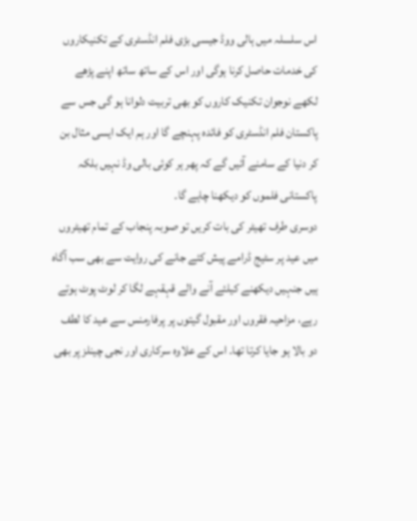اس سلسلہ میں ہالی ووڈ جیسی بڑی فلم انڈسٹری کے تکنیکاروں کی خدمات حاصل کرنا ہوگی اور اس کے ساتھ ساتھ اپنے پڑھے لکھے نوجوان تکنیک کاروں کو بھی تربیت دلوانا ہو گی جس سے پاکستان فلم انڈسٹری کو فائدہ پہنچے گا اور ہم ایک ایسی مثال بن کر دنیا کے سامنے آئیں گے کہ پھر ہر کوئی بالی وڈ نہیں بلکہ پاکستانی فلموں کو دیکھنا چاہے گا۔
دوسری طرف تھیٹر کی بات کریں تو صوبہ پنجاب کے تمام تھیٹروں میں عید پر سٹیج ڈرامے پیش کئے جانے کی روایت سے بھی سب آگاہ ہیں جنہیں دیکھنے کیلئے آنے والے قہقہے لگا کر لوٹ پوٹ ہوتے رہے، مزاحیہ فقروں اور مقبول گیتوں پر پرفارمنس سے عید کا لطف دو بالا ہو جایا کرتا تھا۔ اس کے علاوہ سرکاری اور نجی چینلز پر بھی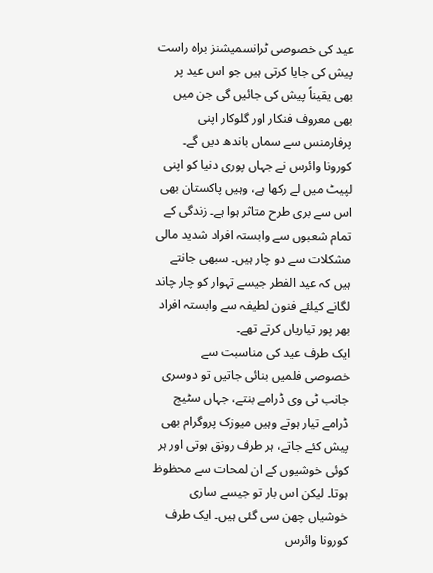عید کی خصوصی ٹرانسمیشنز براہ راست پیش کی جایا کرتی ہیں جو اس عید پر بھی یقیناً پیش کی جائیں گی جن میں بھی معروف فنکار اور گلوکار اپنی پرفارمنس سے سماں باندھ دیں گے۔
کورونا وائرس نے جہاں پوری دنیا کو اپنی لپیٹ میں لے رکھا ہے، وہیں پاکستان بھی اس سے بری طرح متاثر ہوا ہے۔ زندگی کے تمام شعبوں سے وابستہ افراد شدید مالی مشکلات سے دو چار ہیں۔ سبھی جانتے ہیں کہ عید الفطر جیسے تہوار کو چار چاند لگانے کیلئے فنون لطیفہ سے وابستہ افراد بھر پور تیاریاں کرتے تھے۔
ایک طرف عید کی مناسبت سے خصوصی فلمیں بنائی جاتیں تو دوسری جانب ٹی وی ڈرامے بنتے، جہاں سٹیج ڈرامے تیار ہوتے وہیں میوزک پروگرام بھی پیش کئے جاتے، ہر طرف رونق ہوتی اور ہر کوئی خوشیوں کے ان لمحات سے محظوظ ہوتا۔ لیکن اس بار تو جیسے ساری خوشیاں چھن سی گئی ہیں۔ ایک طرف کورونا وائرس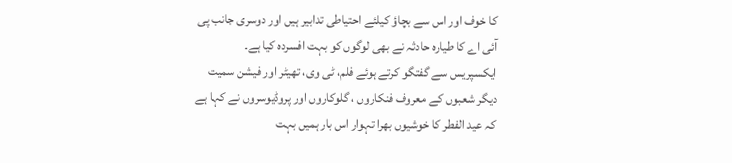کا خوف اور اس سے بچاؤ کیلئے احتیاطی تدابیر ہیں اور دوسری جانب پی آئی اے کا طیارہ حادثہ نے بھی لوگوں کو بہت افسردہ کیا ہے۔
ایکسپریس سے گفتگو کرتے ہوئے فلم، ٹی وی، تھیٹر اور فیشن سمیت دیگر شعبوں کے معروف فنکاروں ، گلوکاروں اور پروڈیوسروں نے کہا ہے کہ عید الفطر کا خوشیوں بھرا تہوار اس بار ہمیں بہت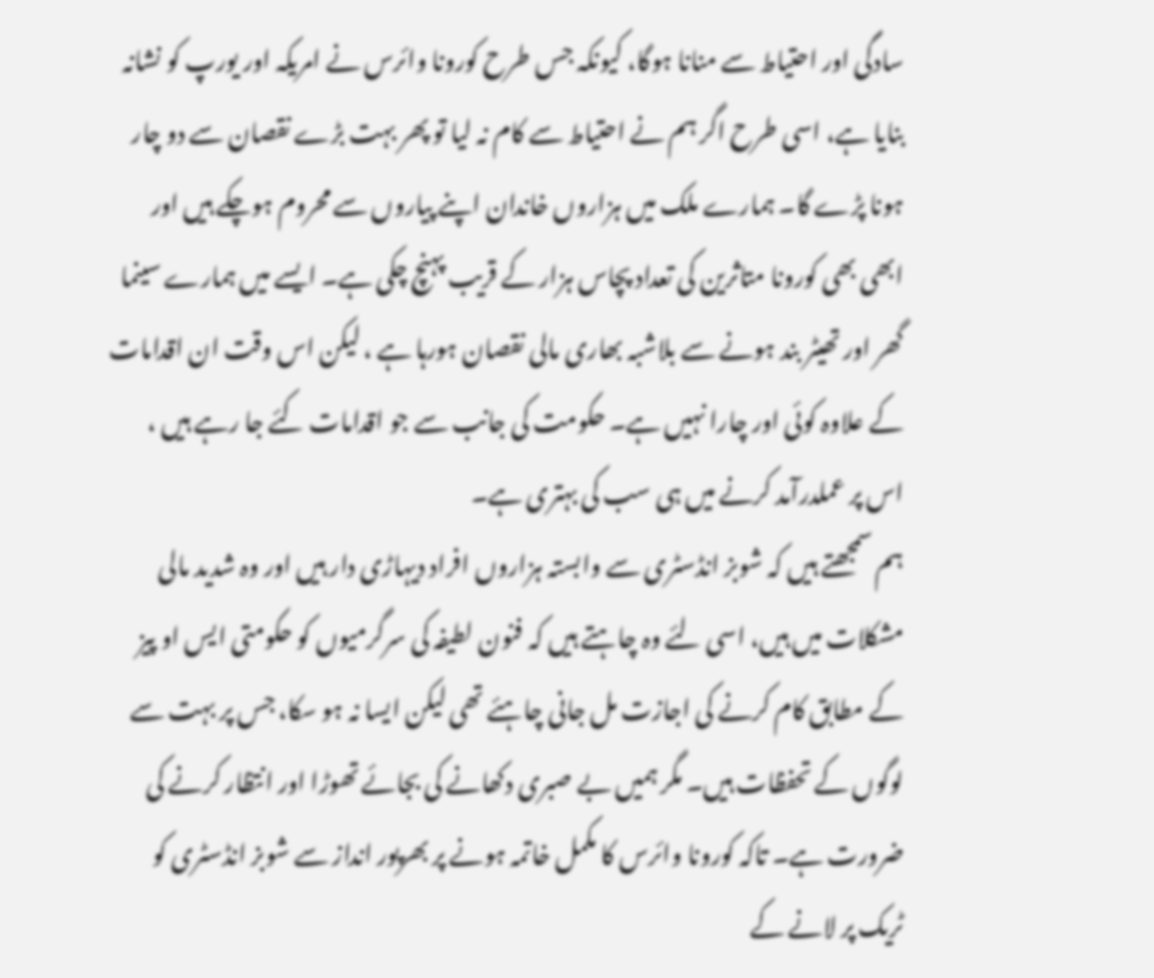سادگی اور احتیاط سے منانا ہوگا، کیونکہ جس طرح کورونا وائرس نے امریکہ اور یورپ کو نشانہ بنایا ہے، اسی طرح اگر ہم نے احتیاط سے کام نہ لیا تو پھر بہت بڑے نقصان سے دو چار ہونا پڑے گا۔ ہمارے ملک میں ہزاروں خاندان اپنے پیاروں سے محروم ہوچکے ہیں اور ابھی بھی کورونا متاثرین کی تعداد پچاس ہزار کے قریب پہنچ چکی ہے۔ ایسے میں ہمارے سینما گھر اور تھیٹر بند ہونے سے بلاشبہ بھاری مالی نقصان ہورہا ہے ، لیکن اس وقت ان اقدامات کے علاوہ کوئی اور چارا نہیں ہے۔ حکومت کی جانب سے جو اقدامات کئے جا رہے ہیں ، اس پر عملدرآمد کرنے میں ہی سب کی بہتری ہے۔
ہم سمجھتے ہیں کہ شوبز انڈسٹری سے وابستہ ہزاروں افراد دیہاڑی دار ہیں اور وہ شدید مالی مشکلات میں ہیں، اسی لئے وہ چاہتے ہیں کہ فنون لطیفہ کی سرگرمیوں کو حکومتی ایس او پیز کے مطابق کام کرنے کی اجازت مل جانی چاہئے تھی لیکن ایسا نہ ہو سکا، جس پر بہت سے لوگوں کے تحفظات ہیں۔ مگر ہمیں بے صبری دکھانے کی بجائے تھوڑا اور انتظار کرنے کی ضرورت ہے۔ تاکہ کورونا وائرس کا مکمل خاتمہ ہونے پر بھرپور انداز سے شوبز انڈسٹری کو ٹریک پر لانے کے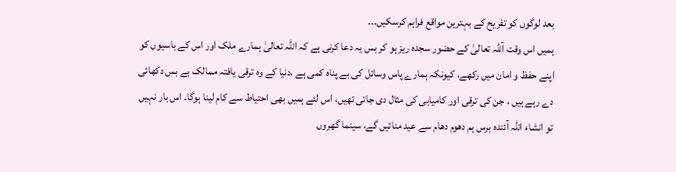بعد لوگوں کو تفریح کے بہترین مواقع فراہم کرسکیں۔۔۔
ہمیں اس وقت آللہ تعالیٰ کے حضور سجدہ ریز ہو کر بس یہ دعا کرنی ہے کہ اللہ تعالیٰ ہمارے ملک اور اس کے باسیوں کو اپنے حفظ و امان میں رکھے، کیونکہ ہمارے پاس وسائل کی بے پناہ کمی ہے ،دنیا کے وہ ترقی یافتہ ممالک بے بس دکھائی دے رہے ہیں ، جن کی ترقی اور کامیابی کی مثال دی جاتی تھیں، اس لئے ہمیں بھی احتیاط سے کام لینا ہوگا۔ اس بار نہیں تو انشاء اللہ آئندہ برس ہم دھوم دھام سے عید منائیں گے، سینما گھروں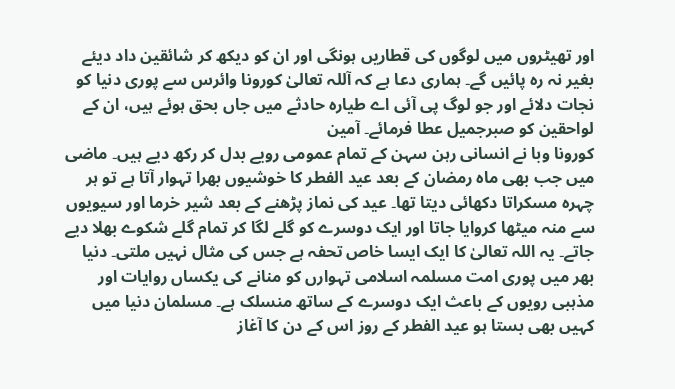اور تھیٹروں میں لوگوں کی قطاریں ہونگی اور ان کو دیکھ کر شائقین داد دیئے بغیر نہ رہ پائیں گے۔ ہماری دعا ہے کہ آللہ تعالیٰ کورونا وائرس سے پوری دنیا کو نجات دلائے اور جو لوگ پی آئی اے طیارہ حادثے میں جاں بحق ہوئے ہیں، ان کے لواحقین کو صبرجمیل عطا فرمائے۔ آمین
کورونا وبا نے انسانی رہن سہن کے تمام عمومی رویے بدل کر رکھ دیے ہیں۔ ماضی میں جب بھی ماہ رمضان کے بعد عید الفطر کا خوشیوں بھرا تہوار آتا ہے تو ہر چہرہ مسکراتا دکھائی دیتا تھا۔ عید کی نماز پڑھنے کے بعد شیر خرما اور سیویوں سے منہ میٹھا کروایا جاتا اور ایک دوسرے کو گلے لگا کر تمام گلے شکوے بھلا دیے جاتے۔ یہ اللہ تعالیٰ کا ایک ایسا خاص تحفہ ہے جس کی مثال نہیں ملتی۔ دنیا بھر میں پوری امت مسلمہ اسلامی تہوارں کو منانے کی یکساں روایات اور مذہبی رویوں کے باعث ایک دوسرے کے ساتھ منسلک ہے۔ مسلمان دنیا میں کہیں بھی بستا ہو عید الفطر کے روز اس کے دن کا آغاز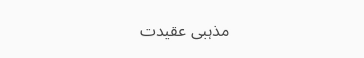مذہبی عقیدت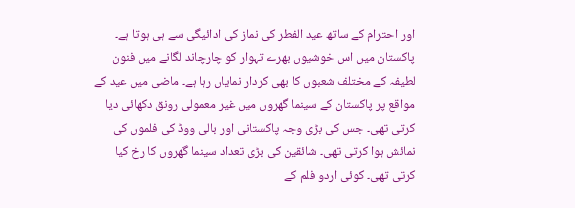اور احترام کے ساتھ عید الفطر کی نماز کی ادائیگی سے ہی ہوتا ہے۔
پاکستان میں اس خوشیوں بھرے تہوار کو چارچاند لگانے میں فنون لطیفہ کے مختلف شعبوں کا بھی کردار نمایاں رہا ہے۔ ماضی میں عید کے مواقع پر پاکستان کے سینما گھروں میں غیر معمولی رونق دکھائی دیا کرتی تھی۔ جس کی بڑی وجہ پاکستانی اور بالی ووڈ کی فلموں کی نمائش ہوا کرتی تھی۔ شائقین کی بڑی تعداد سینما گھروں کا رخ کیا کرتی تھی۔ کوئی اردو فلم کے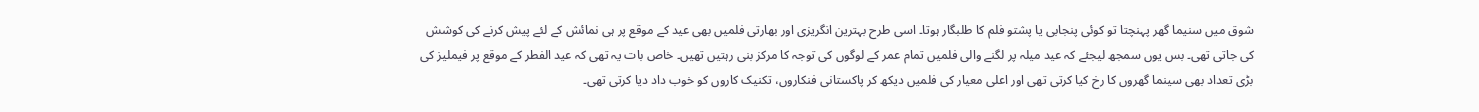شوق میں سنیما گھر پہنچتا تو کوئی پنجابی یا پشتو فلم کا طلبگار ہوتا۔ اسی طرح بہترین انگریزی اور بھارتی فلمیں بھی عید کے موقع پر ہی نمائش کے لئے پیش کرنے کی کوشش کی جاتی تھی۔ بس یوں سمجھ لیجئے کہ عید میلہ پر لگنے والی فلمیں تمام عمر کے لوگوں کی توجہ کا مرکز بنی رہتیں تھیں۔ خاص بات یہ تھی کہ عید الفطر کے موقع پر فیملیز کی بڑی تعداد بھی سینما گھروں کا رخ کیا کرتی تھی اور اعلی معیار کی فلمیں دیکھ کر پاکستانی فنکاروں، تکنیک کاروں کو خوب داد دیا کرتی تھی۔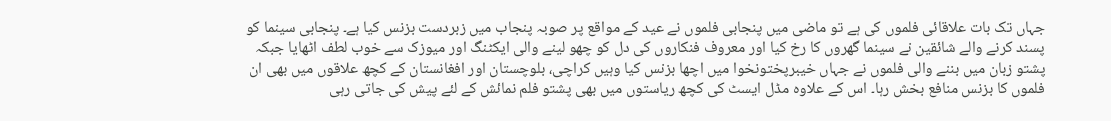جہاں تک بات علاقائی فلموں کی ہے تو ماضی میں پنجابی فلموں نے عید کے مواقع پر صوبہ پنجاب میں زبردست بزنس کیا ہے۔ پنجابی سینما کو پسند کرنے والے شائقین نے سینما گھروں کا رخ کیا اور معروف فنکاروں کی دل کو چھو لینے والی ایکٹنگ اور میوزک سے خوب لطف اٹھایا جبکہ پشتو زبان میں بننے والی فلموں نے جہاں خیبرپختونخوا میں اچھا بزنس کیا وہیں کراچی، بلوچستان اور افغانستان کے کچھ علاقوں میں بھی ان فلموں کا بزنس منافع بخش رہا۔ اس کے علاوہ مڈل ایسٹ کی کچھ ریاستوں میں بھی پشتو فلم نمائش کے لئے پیش کی جاتی رہی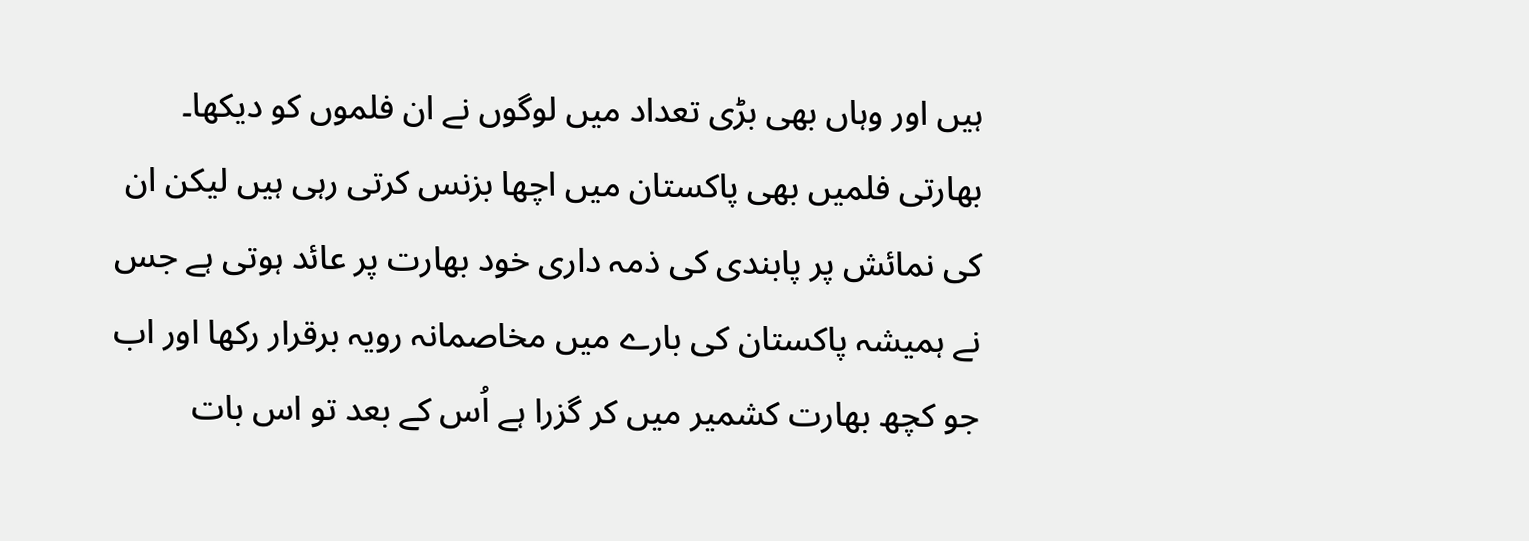ہیں اور وہاں بھی بڑی تعداد میں لوگوں نے ان فلموں کو دیکھا۔ بھارتی فلمیں بھی پاکستان میں اچھا بزنس کرتی رہی ہیں لیکن ان کی نمائش پر پابندی کی ذمہ داری خود بھارت پر عائد ہوتی ہے جس نے ہمیشہ پاکستان کی بارے میں مخاصمانہ رویہ برقرار رکھا اور اب جو کچھ بھارت کشمیر میں کر گزرا ہے اُس کے بعد تو اس بات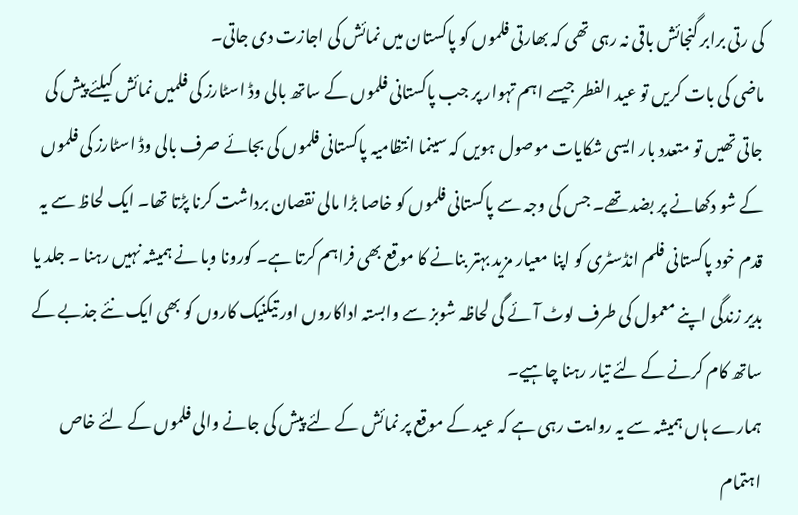کی رتی برابر گنجائش باقی نہ رہی تھی کہ بھارتی فلموں کو پاکستان میں نمائش کی اجازت دی جاتی۔
ماضی کی بات کریں تو عید الفطر جیسے اہم تہوار پر جب پاکستانی فلموں کے ساتھ بالی وڈ اسٹارز کی فلمیں نمائش کیلئے پیش کی جاتی تھیں تو متعدد بار ایسی شکایات موصول ہویں کہ سینما انتظامیہ پاکستانی فلموں کی بجائے صرف بالی وڈ اسٹارز کی فلموں کے شو دکھانے پر بضد تھے۔ جس کی وجہ سے پاکستانی فلموں کو خاصا بڑا مالی نقصان برداشت کرنا پڑتا تھا۔ ایک لحاظ سے یہ قدم خود پاکستانی فلم انڈسٹری کو اپنا معیار مزید بہتر بنانے کا موقع بھی فراہم کرتا ہے۔ کورونا وبا نے ہمیشہ نہیں رہنا ۔ جلد یا بدیر زندگی اپنے معمول کی طرف لوٹ آئے گی لحاظہ شوبز سے وابستہ اداکاروں اور تیکنیک کاروں کو بھی ایک نئے جذبے کے ساتھ کام کرنے کے لئے تیار رہنا چاہیے۔
ہمارے ہاں ہمیشہ سے یہ روایت رہی ہے کہ عید کے موقع پر نمائش کے لئے پیش کی جانے والی فلموں کے لئے خاص اہتمام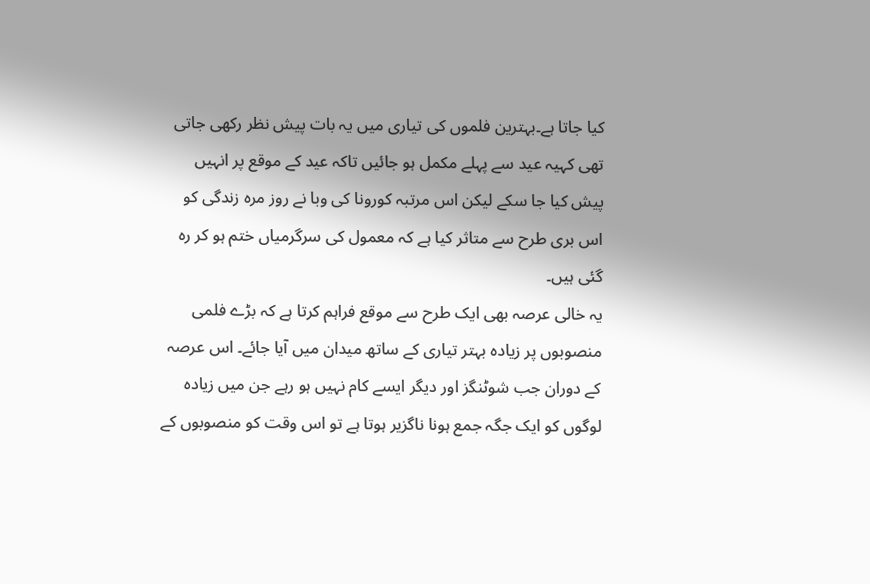کیا جاتا ہے۔بہترین فلموں کی تیاری میں یہ بات پیش نظر رکھی جاتی تھی کہیہ عید سے پہلے مکمل ہو جائیں تاکہ عید کے موقع پر انہیں پیش کیا جا سکے لیکن اس مرتبہ کورونا کی وبا نے روز مرہ زندگی کو اس بری طرح سے متاثر کیا ہے کہ معمول کی سرگرمیاں ختم ہو کر رہ گئی ہیں۔
یہ خالی عرصہ بھی ایک طرح سے موقع فراہم کرتا ہے کہ بڑے فلمی منصوبوں پر زیادہ بہتر تیاری کے ساتھ میدان میں آیا جائے۔ اس عرصہ کے دوران جب شوٹنگز اور دیگر ایسے کام نہیں ہو رہے جن میں زیادہ لوگوں کو ایک جگہ جمع ہونا ناگزیر ہوتا ہے تو اس وقت کو منصوبوں کے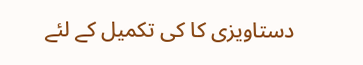دستاویزی کا کی تکمیل کے لئے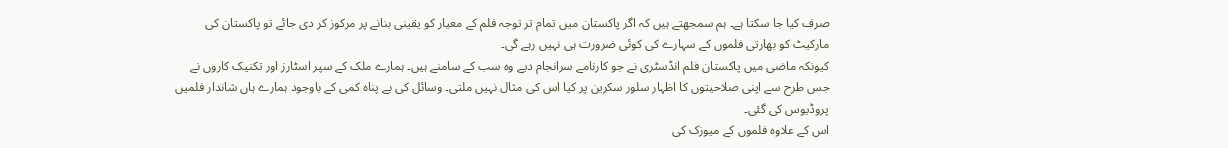صرف کیا جا سکتا ہے۔ ہم سمجھتے ہیں کہ اگر پاکستان میں تمام تر توجہ فلم کے معیار کو یقینی بنانے پر مرکوز کر دی جائے تو پاکستان کی مارکیٹ کو بھارتی فلموں کے سہارے کی کوئی ضرورت ہی نہیں رہے گی۔
کیونکہ ماضی میں پاکستان فلم انڈسٹری نے جو کارنامے سرانجام دیے وہ سب کے سامنے ہیں۔ ہمارے ملک کے سپر اسٹارز اور تکنیک کاروں نے جس طرح سے اپنی صلاحیتوں کا اظہار سلور سکرین پر کیا اس کی مثال نہیں ملتی۔ وسائل کی بے پناہ کمی کے باوجود ہمارے ہاں شاندار فلمیں پروڈیوس کی گئی۔
اس کے علاوہ فلموں کے میوزک کی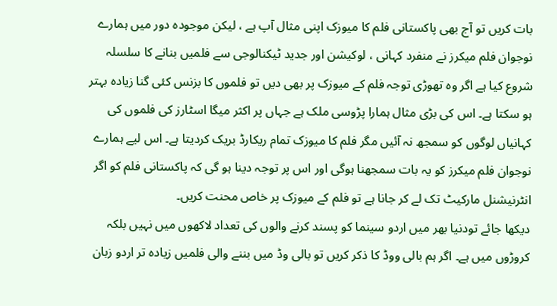بات کریں تو آج بھی پاکستانی فلم کا میوزک اپنی مثال آپ ہے ، لیکن موجودہ دور میں ہمارے نوجوان فلم میکرز نے منفرد کہانی ، لوکیشن اور جدید ٹیکنالوجی سے فلمیں بنانے کا سلسلہ شروع کیا ہے اگر وہ تھوڑی توجہ فلم کے میوزک پر بھی دیں تو فلموں کا بزنس کئی گنا زیادہ بہتر ہو سکتا ہے۔ اس کی بڑی مثال ہمارا پڑوسی ملک ہے جہاں پر اکثر میگا اسٹارز کی فلموں کی کہانیاں لوگوں کو سمجھ نہ آئیں مگر فلم کا میوزک تمام ریکارڈ بریک کردیتا ہے۔ اس لیے ہمارے نوجوان فلم میکرز کو یہ بات سمجھنا ہوگی اور اس پر توجہ دینا ہو گی کہ پاکستانی فلم کو اگر انٹرنیشنل مارکیٹ تک لے کر جانا ہے تو فلم کے میوزک پر خاص محنت کریں۔
دیکھا جائے تودنیا بھر میں اردو سینما کو پسند کرنے والوں کی تعداد لاکھوں میں نہیں بلکہ کروڑوں میں ہے۔ اگر ہم بالی ووڈ کا ذکر کریں تو بالی وڈ میں بننے والی فلمیں زیادہ تر اردو زبان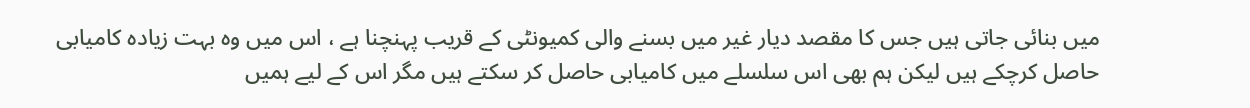میں بنائی جاتی ہیں جس کا مقصد دیار غیر میں بسنے والی کمیونٹی کے قریب پہنچنا ہے ، اس میں وہ بہت زیادہ کامیابی حاصل کرچکے ہیں لیکن ہم بھی اس سلسلے میں کامیابی حاصل کر سکتے ہیں مگر اس کے لیے ہمیں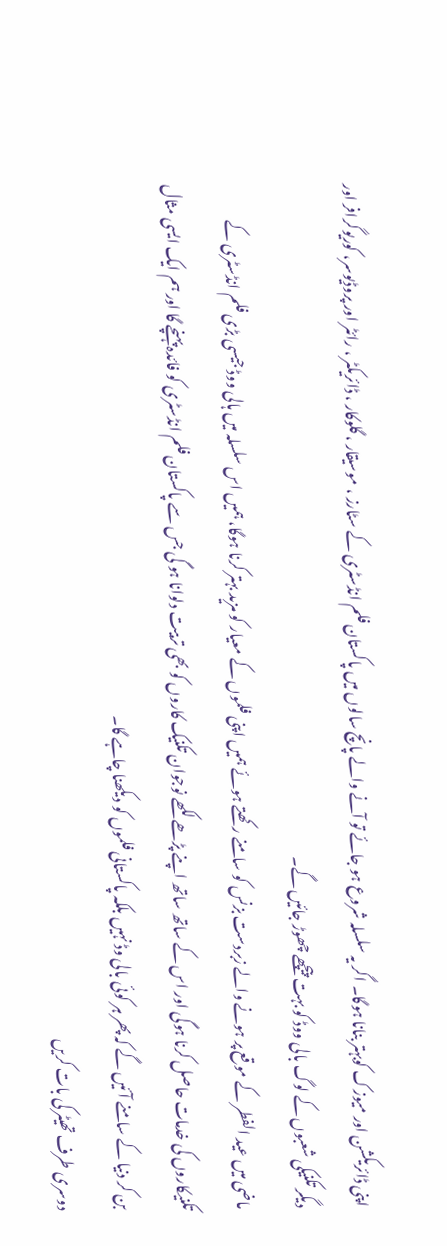اپنی ڈائریکشن اور میوزک کوبہتر بنانا ہوگا۔ اگر یہ سلسلہ شروع ہو جائے تو آنے والے پانچ سالوں میں پاکستان فلم انڈسٹری کے سٹارز ، موسیقار ، گلوکار ، ڈائریکٹر ، رائٹر اور پروڈیوسر، کوریوگرافر اور دیگر تکنیکی شعبوں کے لوگ بالی ووڈ کو بہت پیچھے چھوڑ جائیں گے۔
ماضی میں عید الفطر کے موقع پر ہونے والے زبردست بزنس کو سامنے رکھتے ہوئے ہمیں اپنی فلموں کے معیار کو مزید بہتر کرنا ہوگا، ہمیں اس سلسلہ میں ہالی ووڈ جیسی بڑی فلم انڈسٹری کے تکنیکاروں کی خدمات حاصل کرنا ہوگی اور اس کے ساتھ ساتھ اپنے پڑھے لکھے نوجوان تکنیک کاروں کو بھی تربیت دلوانا ہو گی جس سے پاکستان فلم انڈسٹری کو فائدہ پہنچے گا اور ہم ایک ایسی مثال بن کر دنیا کے سامنے آئیں گے کہ پھر ہر کوئی بالی وڈ نہیں بلکہ پاکستانی فلموں کو دیکھنا چاہے گا۔
دوسری طرف تھیٹر کی بات کریں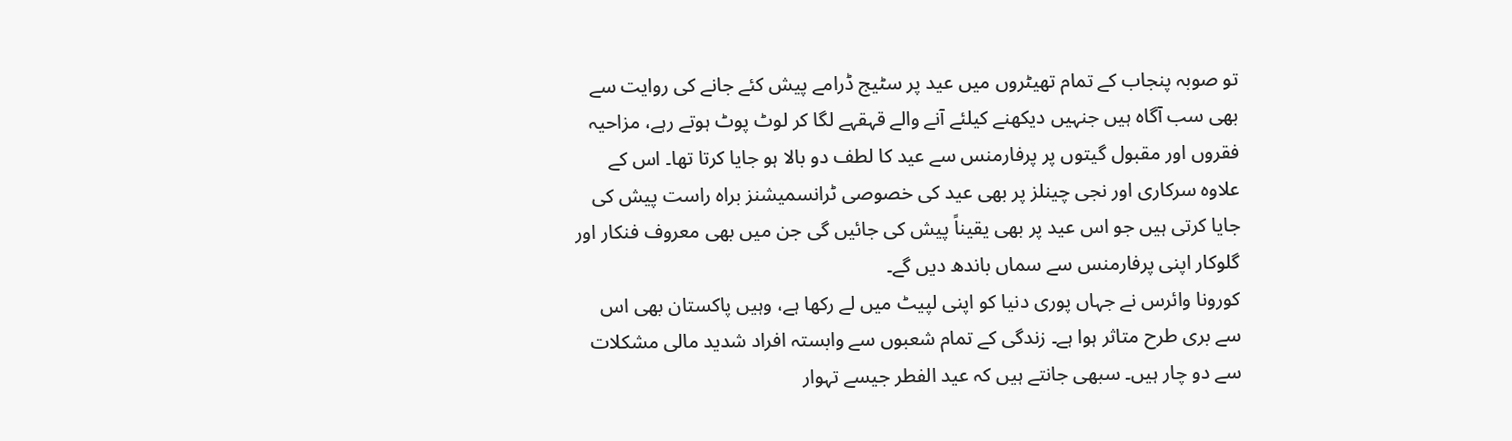تو صوبہ پنجاب کے تمام تھیٹروں میں عید پر سٹیج ڈرامے پیش کئے جانے کی روایت سے بھی سب آگاہ ہیں جنہیں دیکھنے کیلئے آنے والے قہقہے لگا کر لوٹ پوٹ ہوتے رہے، مزاحیہ فقروں اور مقبول گیتوں پر پرفارمنس سے عید کا لطف دو بالا ہو جایا کرتا تھا۔ اس کے علاوہ سرکاری اور نجی چینلز پر بھی عید کی خصوصی ٹرانسمیشنز براہ راست پیش کی جایا کرتی ہیں جو اس عید پر بھی یقیناً پیش کی جائیں گی جن میں بھی معروف فنکار اور گلوکار اپنی پرفارمنس سے سماں باندھ دیں گے۔
کورونا وائرس نے جہاں پوری دنیا کو اپنی لپیٹ میں لے رکھا ہے، وہیں پاکستان بھی اس سے بری طرح متاثر ہوا ہے۔ زندگی کے تمام شعبوں سے وابستہ افراد شدید مالی مشکلات سے دو چار ہیں۔ سبھی جانتے ہیں کہ عید الفطر جیسے تہوار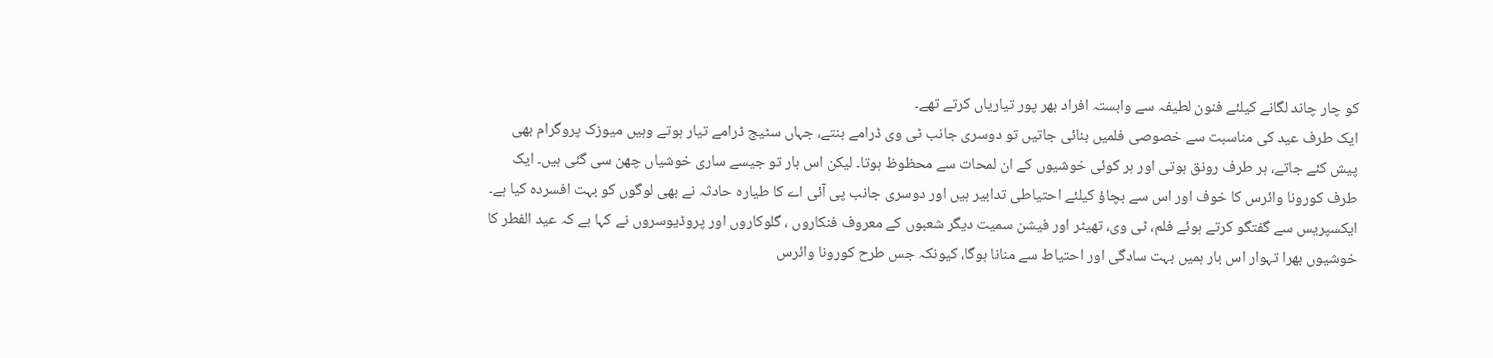کو چار چاند لگانے کیلئے فنون لطیفہ سے وابستہ افراد بھر پور تیاریاں کرتے تھے۔
ایک طرف عید کی مناسبت سے خصوصی فلمیں بنائی جاتیں تو دوسری جانب ٹی وی ڈرامے بنتے، جہاں سٹیج ڈرامے تیار ہوتے وہیں میوزک پروگرام بھی پیش کئے جاتے، ہر طرف رونق ہوتی اور ہر کوئی خوشیوں کے ان لمحات سے محظوظ ہوتا۔ لیکن اس بار تو جیسے ساری خوشیاں چھن سی گئی ہیں۔ ایک طرف کورونا وائرس کا خوف اور اس سے بچاؤ کیلئے احتیاطی تدابیر ہیں اور دوسری جانب پی آئی اے کا طیارہ حادثہ نے بھی لوگوں کو بہت افسردہ کیا ہے۔
ایکسپریس سے گفتگو کرتے ہوئے فلم، ٹی وی، تھیٹر اور فیشن سمیت دیگر شعبوں کے معروف فنکاروں ، گلوکاروں اور پروڈیوسروں نے کہا ہے کہ عید الفطر کا خوشیوں بھرا تہوار اس بار ہمیں بہت سادگی اور احتیاط سے منانا ہوگا، کیونکہ جس طرح کورونا وائرس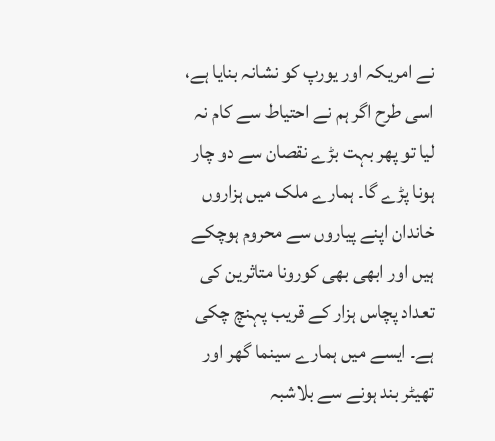نے امریکہ اور یورپ کو نشانہ بنایا ہے، اسی طرح اگر ہم نے احتیاط سے کام نہ لیا تو پھر بہت بڑے نقصان سے دو چار ہونا پڑے گا۔ ہمارے ملک میں ہزاروں خاندان اپنے پیاروں سے محروم ہوچکے ہیں اور ابھی بھی کورونا متاثرین کی تعداد پچاس ہزار کے قریب پہنچ چکی ہے۔ ایسے میں ہمارے سینما گھر اور تھیٹر بند ہونے سے بلاشبہ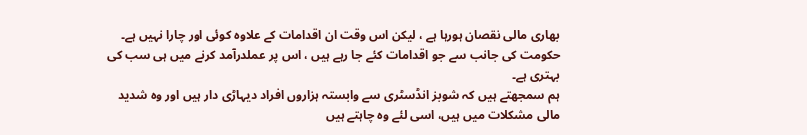بھاری مالی نقصان ہورہا ہے ، لیکن اس وقت ان اقدامات کے علاوہ کوئی اور چارا نہیں ہے۔ حکومت کی جانب سے جو اقدامات کئے جا رہے ہیں ، اس پر عملدرآمد کرنے میں ہی سب کی بہتری ہے۔
ہم سمجھتے ہیں کہ شوبز انڈسٹری سے وابستہ ہزاروں افراد دیہاڑی دار ہیں اور وہ شدید مالی مشکلات میں ہیں، اسی لئے وہ چاہتے ہیں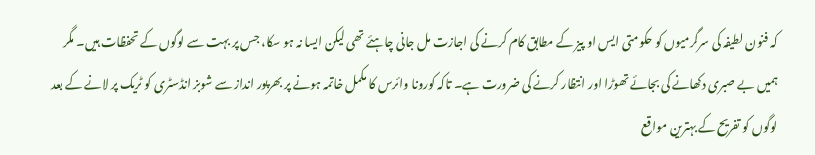کہ فنون لطیفہ کی سرگرمیوں کو حکومتی ایس او پیز کے مطابق کام کرنے کی اجازت مل جانی چاہئے تھی لیکن ایسا نہ ہو سکا، جس پر بہت سے لوگوں کے تحفظات ہیں۔ مگر ہمیں بے صبری دکھانے کی بجائے تھوڑا اور انتظار کرنے کی ضرورت ہے۔ تاکہ کورونا وائرس کا مکمل خاتمہ ہونے پر بھرپور انداز سے شوبز انڈسٹری کو ٹریک پر لانے کے بعد لوگوں کو تفریح کے بہترین مواقع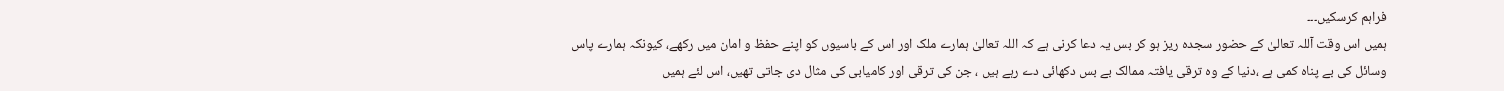فراہم کرسکیں۔۔۔
ہمیں اس وقت آللہ تعالیٰ کے حضور سجدہ ریز ہو کر بس یہ دعا کرنی ہے کہ اللہ تعالیٰ ہمارے ملک اور اس کے باسیوں کو اپنے حفظ و امان میں رکھے، کیونکہ ہمارے پاس وسائل کی بے پناہ کمی ہے ،دنیا کے وہ ترقی یافتہ ممالک بے بس دکھائی دے رہے ہیں ، جن کی ترقی اور کامیابی کی مثال دی جاتی تھیں، اس لئے ہمیں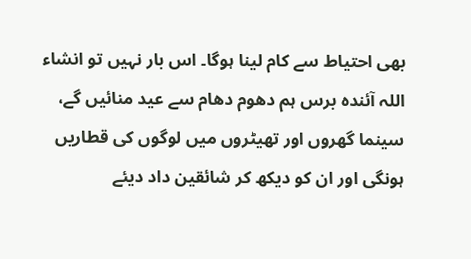بھی احتیاط سے کام لینا ہوگا۔ اس بار نہیں تو انشاء اللہ آئندہ برس ہم دھوم دھام سے عید منائیں گے، سینما گھروں اور تھیٹروں میں لوگوں کی قطاریں ہونگی اور ان کو دیکھ کر شائقین داد دیئے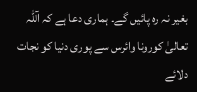بغیر نہ رہ پائیں گے۔ ہماری دعا ہے کہ آللہ تعالیٰ کورونا وائرس سے پوری دنیا کو نجات دلائے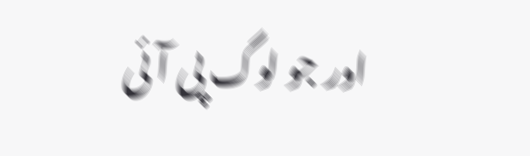اور جو لوگ پی آئی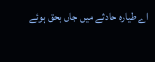اے طیارہ حادثے میں جاں بحق ہوئے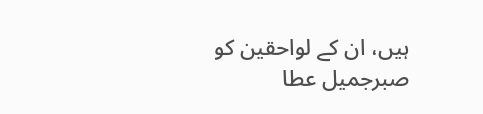ہیں، ان کے لواحقین کو صبرجمیل عطا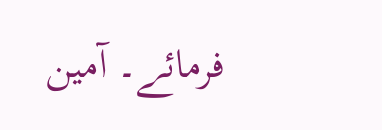فرمائے۔ آمین